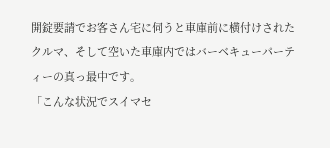開錠要請でお客さん宅に伺うと車庫前に横付けされたクルマ、そして空いた車庫内ではバーベキューパーティーの真っ最中です。
「こんな状況でスイマセ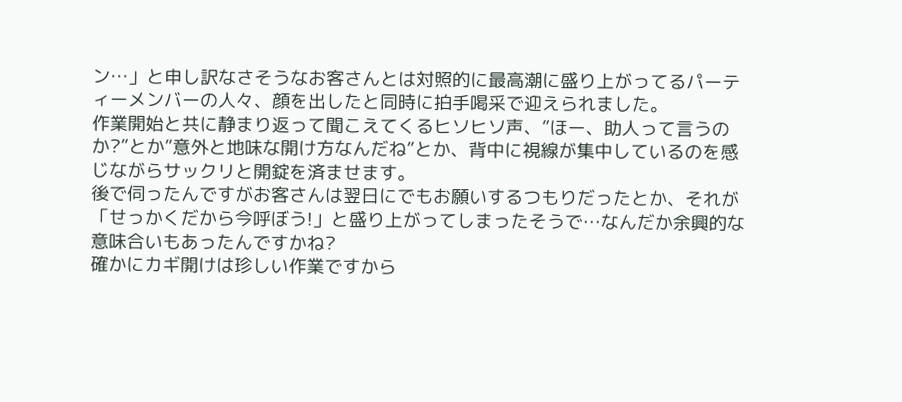ン…」と申し訳なさそうなお客さんとは対照的に最高潮に盛り上がってるパーティーメンバーの人々、顔を出したと同時に拍手喝采で迎えられました。
作業開始と共に静まり返って聞こえてくるヒソヒソ声、”ほー、助人って言うのか?”とか”意外と地味な開け方なんだね”とか、背中に視線が集中しているのを感じながらサックリと開錠を済ませます。
後で伺ったんですがお客さんは翌日にでもお願いするつもりだったとか、それが「せっかくだから今呼ぼう!」と盛り上がってしまったそうで…なんだか余興的な意味合いもあったんですかね?
確かにカギ開けは珍しい作業ですから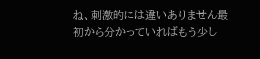ね、刺激的には違いありません最初から分かっていればもう少し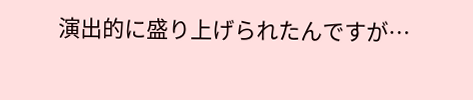演出的に盛り上げられたんですが…